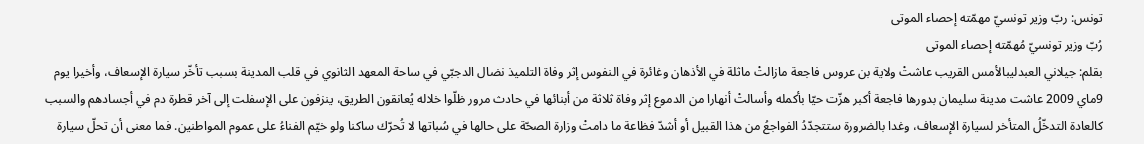تونس: ربّ وزير تونسيّ مهمّته إحصاء الموتى
رُبّ وزير تونسيّ مُهمّته إحصاء الموتى
بقلم: جيلاني العبدليبالأمس القريب عاشتْ ولاية بن عروس فاجعة مازالتْ ماثلة في الأذهان وغائرة في النفوس إثر وفاة التلميذ نضال الدجبّي في ساحة المعهد الثانوي في قلب المدينة بسبب تأخّر سيارة الإسعاف، وأخيرا يوم 9ماي 2009 عاشت مدينة سليمان بدورها فاجعة أكبر هزّت حيّا بأكمله وأسالتْ أنهارا من الدموع إثر وفاة ثلاثة من أبنائها في حادث مرور ظلّوا خلاله يُعانقون الطريق، ينزفون على الإسفلت إلى آخر قطرة دم في أجسادهم والسبب كالعادة التدخّلُ المتأخر لسيارة الإسعاف، وغدا بالضرورة ستتجدّدُ الفواجعُ من هذا القبيل أو أشدّ فظاعة ما دامتْ وزارة الصحّة على حالها في سُباتها لا تُحرّك ساكنا ولو خيّم الفناءُ على عموم المواطنين. فما معنى أن تحلّ سيارة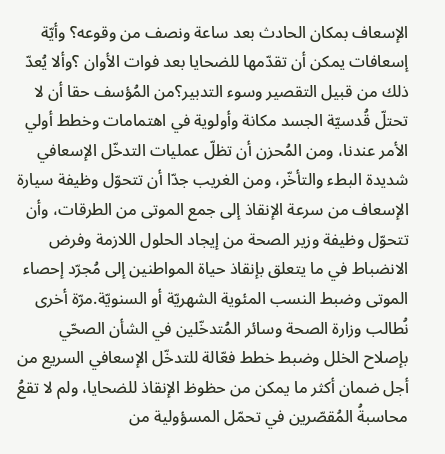الإسعاف بمكان الحادث بعد ساعة ونصف من وقوعه؟ وأيّة إسعافات يمكن أن تقدّمها للضحايا بعد فوات الأوان ؟وألا يُعدّ ذلك من قبيل التقصير وسوء التدبير؟من المُؤسف حقا أن لا تحتلّ قُدسيّة الجسد مكانة وأولوية في اهتمامات وخطط أولي الأمر عندنا، ومن المُحزن أن تظلّ عمليات التدخّل الإسعافي شديدة البطء والتأخّر، ومن الغريب جدّا أن تتحوّل وظيفة سيارة الإسعاف من سرعة الإنقاذ إلى جمع الموتى من الطرقات، وأن تتحوّل وظيفة وزير الصحة من إيجاد الحلول اللازمة وفرض الانضباط في ما يتعلق بإنقاذ حياة المواطنين إلى مُجرّد إحصاء الموتى وضبط النسب المئوية الشهريّة أو السنويّة.مرّة أخرى نُطالب وزارة الصحة وسائر المُتدخّلين في الشأن الصحّي بإصلاح الخلل وضبط خطط فعّالة للتدخّل الإسعافي السريع من أجل ضمان أكثر ما يمكن من حظوظ الإنقاذ للضحايا، ولم لا تقعُ محاسبةُ المُقصّرين في تحمّل المسؤولية من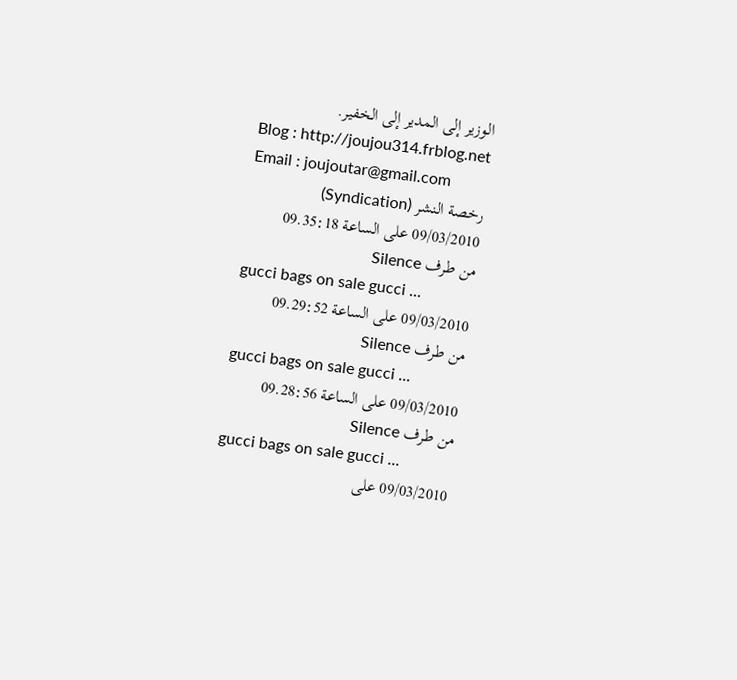الوزير إلى المدير إلى الخفير.
Blog : http://joujou314.frblog.net
Email : joujoutar@gmail.com
رخصة النشر (Syndication)
09/03/2010 على الساعة 09.35:18
من طرف Silence
gucci bags on sale gucci ...
09/03/2010 على الساعة 09.29:52
من طرف Silence
gucci bags on sale gucci ...
09/03/2010 على الساعة 09.28:56
من طرف Silence
gucci bags on sale gucci ...
09/03/2010 على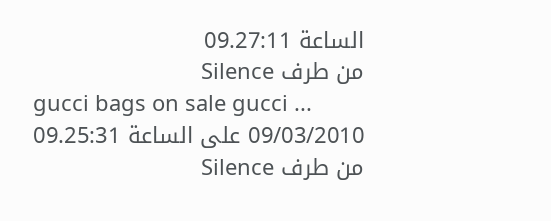الساعة 09.27:11
من طرف Silence
gucci bags on sale gucci ...
09/03/2010 على الساعة 09.25:31
من طرف Silence